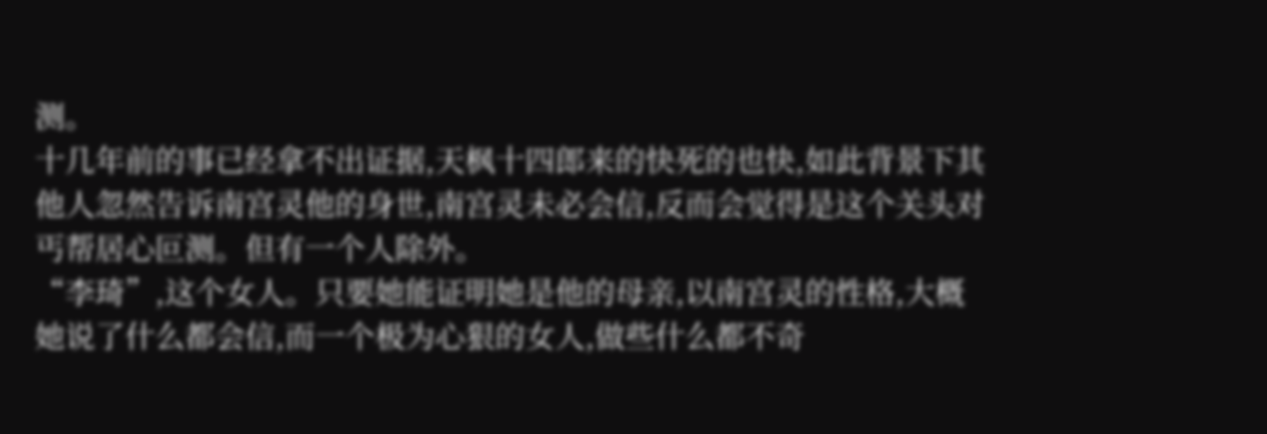测。
十几年前的事已经拿不出证据,天枫十四郎来的快死的也快,如此背景下其他人忽然告诉南宫灵他的身世,南宫灵未必会信,反而会觉得是这个关头对丐帮居心叵测。但有一个人除外。
“李琦”,这个女人。只要她能证明她是他的母亲,以南宫灵的性格,大概她说了什么都会信,而一个极为心狠的女人,做些什么都不奇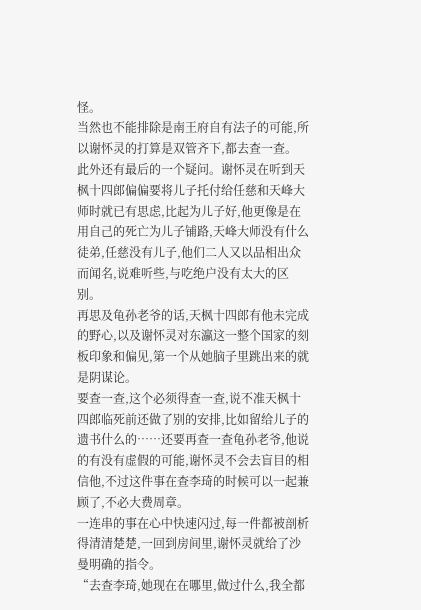怪。
当然也不能排除是南王府自有法子的可能,所以谢怀灵的打算是双管齐下,都去查一查。
此外还有最后的一个疑问。谢怀灵在听到天枫十四郎偏偏要将儿子托付给任慈和天峰大师时就已有思虑,比起为儿子好,他更像是在用自己的死亡为儿子铺路,天峰大师没有什么徒弟,任慈没有儿子,他们二人又以品相出众而闻名,说难听些,与吃绝户没有太大的区别。
再思及龟孙老爷的话,天枫十四郎有他未完成的野心,以及谢怀灵对东瀛这一整个国家的刻板印象和偏见,第一个从她脑子里跳出来的就是阴谋论。
要查一查,这个必须得查一查,说不准天枫十四郎临死前还做了别的安排,比如留给儿子的遗书什么的……还要再查一查龟孙老爷,他说的有没有虚假的可能,谢怀灵不会去盲目的相信他,不过这件事在查李琦的时候可以一起兼顾了,不必大费周章。
一连串的事在心中快速闪过,每一件都被剖析得清清楚楚,一回到房间里,谢怀灵就给了沙曼明确的指令。
“去查李琦,她现在在哪里,做过什么,我全都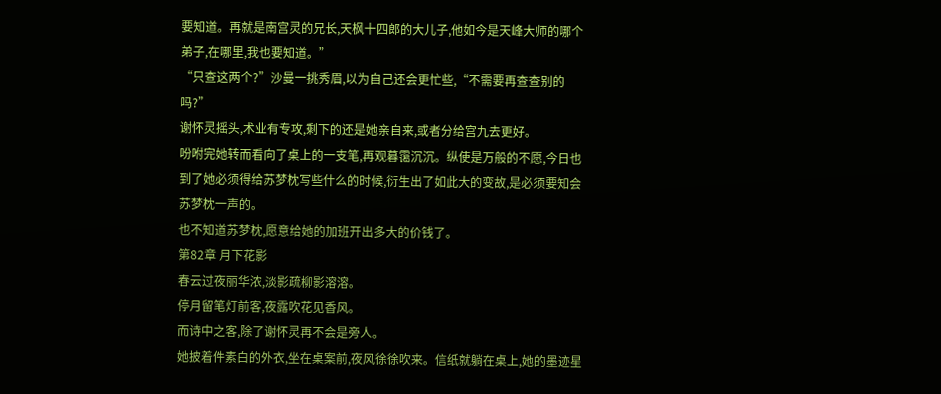要知道。再就是南宫灵的兄长,天枫十四郎的大儿子,他如今是天峰大师的哪个弟子,在哪里,我也要知道。”
“只查这两个?”沙曼一挑秀眉,以为自己还会更忙些,“不需要再查查别的吗?”
谢怀灵摇头,术业有专攻,剩下的还是她亲自来,或者分给宫九去更好。
吩咐完她转而看向了桌上的一支笔,再观暮霭沉沉。纵使是万般的不愿,今日也到了她必须得给苏梦枕写些什么的时候,衍生出了如此大的变故,是必须要知会苏梦枕一声的。
也不知道苏梦枕,愿意给她的加班开出多大的价钱了。
第82章 月下花影
春云过夜丽华浓,淡影疏柳影溶溶。
停月留笔灯前客,夜露吹花见香风。
而诗中之客,除了谢怀灵再不会是旁人。
她披着件素白的外衣,坐在桌案前,夜风徐徐吹来。信纸就躺在桌上,她的墨迹星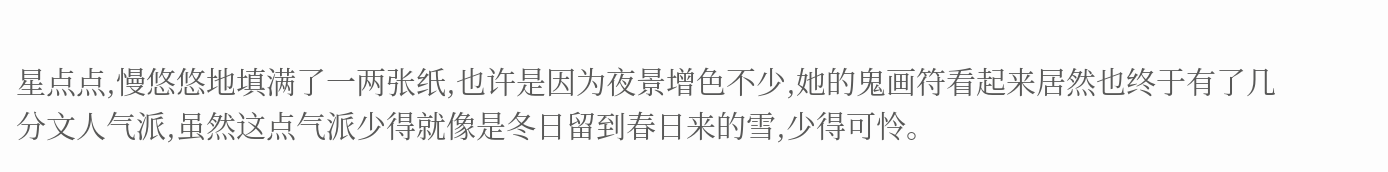星点点,慢悠悠地填满了一两张纸,也许是因为夜景增色不少,她的鬼画符看起来居然也终于有了几分文人气派,虽然这点气派少得就像是冬日留到春日来的雪,少得可怜。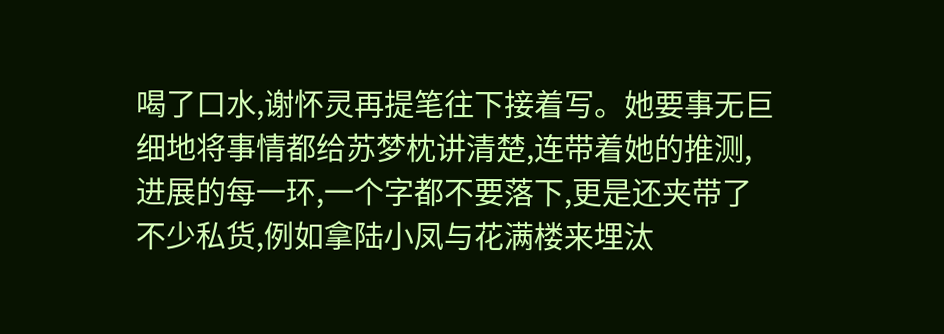喝了口水,谢怀灵再提笔往下接着写。她要事无巨细地将事情都给苏梦枕讲清楚,连带着她的推测,进展的每一环,一个字都不要落下,更是还夹带了不少私货,例如拿陆小凤与花满楼来埋汰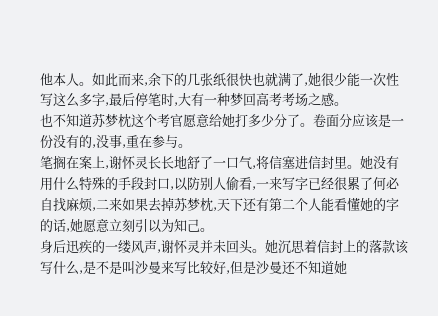他本人。如此而来,余下的几张纸很快也就满了,她很少能一次性写这么多字,最后停笔时,大有一种梦回高考考场之感。
也不知道苏梦枕这个考官愿意给她打多少分了。卷面分应该是一份没有的,没事,重在参与。
笔搁在案上,谢怀灵长长地舒了一口气,将信塞进信封里。她没有用什么特殊的手段封口,以防别人偷看,一来写字已经很累了何必自找麻烦,二来如果去掉苏梦枕,天下还有第二个人能看懂她的字的话,她愿意立刻引以为知己。
身后迅疾的一缕风声,谢怀灵并未回头。她沉思着信封上的落款该写什么,是不是叫沙曼来写比较好,但是沙曼还不知道她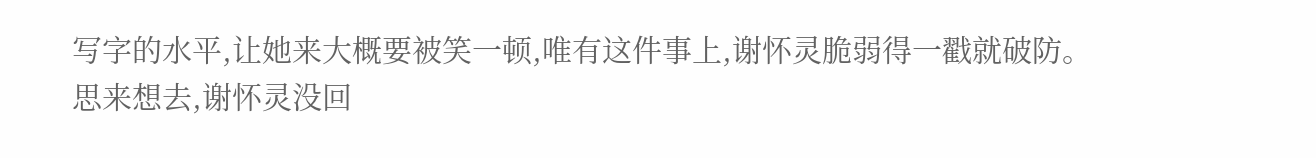写字的水平,让她来大概要被笑一顿,唯有这件事上,谢怀灵脆弱得一戳就破防。
思来想去,谢怀灵没回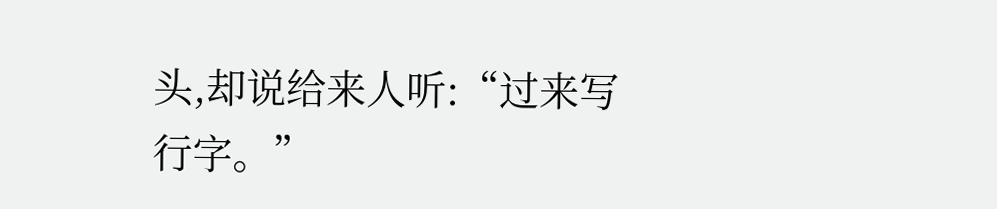头,却说给来人听:“过来写行字。”